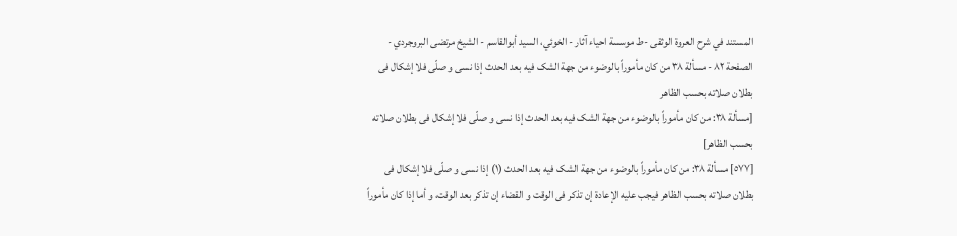المستند في شرح العروة الوثقى -ط موسسة احياء آثار - الخوئي، السيد أبوالقاسم - الشيخ مرتضى البروجردي - الصفحة ٨٢ - مسألة ٣٨ من کان مأموراً بالوضوء من جهة الشک فیه بعد الحدث إذا نسی و صلّی فلا إشکال فی بطلان صلاته بحسب الظاهر
[مسألة ٣٨: من کان مأموراً بالوضوء من جهة الشک فیه بعد الحدث إذا نسی و صلّی فلا إشکال فی بطلان صلاته بحسب الظاهر]
[٥٧٧] مسألة ٣٨: من کان مأموراً بالوضوء من جهة الشک فیه بعد الحدث (١) إذا نسی و صلّی فلا إشکال فی بطلان صلاته بحسب الظاهر فیجب علیه الإعادة إن تذکر فی الوقت و القضاء إن تذکر بعد الوقت، و أما إذا کان مأموراً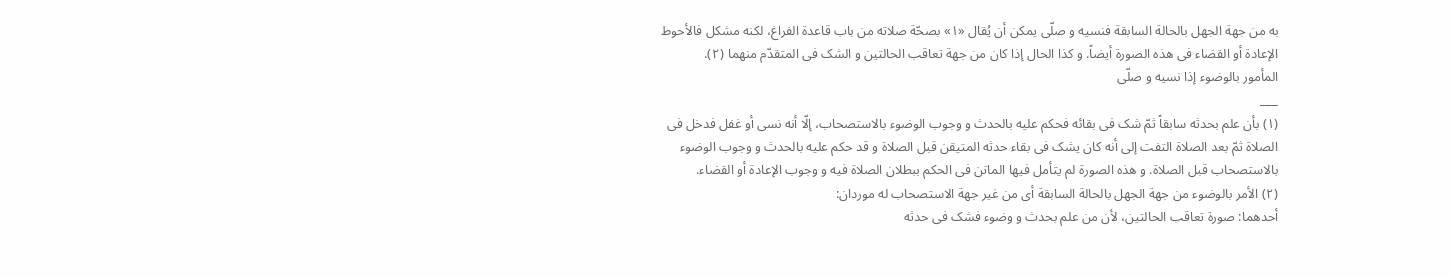به من جهة الجهل بالحالة السابقة فنسیه و صلّی یمکن أن یُقال «١» بصحّة صلاته من باب قاعدة الفراغ، لکنه مشکل فالأحوط الإعادة أو القضاء فی هذه الصورة أیضاً. و کذا الحال إذا کان من جهة تعاقب الحالتین و الشک فی المتقدّم منهما (٢).
المأمور بالوضوء إذا نسیه و صلّی
___
(١) بأن علم بحدثه سابقاً ثمّ شک فی بقائه فحکم علیه بالحدث و وجوب الوضوء بالاستصحاب، إلّا أنه نسی أو غفل فدخل فی الصلاة ثمّ بعد الصلاة التفت إلی أنه کان یشک فی بقاء حدثه المتیقن قبل الصلاة و قد حکم علیه بالحدث و وجوب الوضوء بالاستصحاب قبل الصلاة. و هذه الصورة لم یتأمل فیها الماتن فی الحکم ببطلان الصلاة فیه و وجوب الإعادة أو القضاء.
(٢) الأمر بالوضوء من جهة الجهل بالحالة السابقة أی من غیر جهة الاستصحاب له موردان:
أحدهما: صورة تعاقب الحالتین، لأن من علم بحدث و وضوء فشک فی حدثه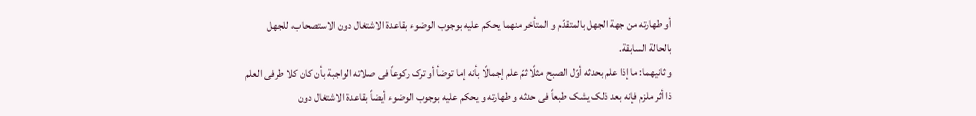أو طهارته من جهة الجهل بالمتقدّم و المتأخر منهما یحکم علیه بوجوب الوضوء بقاعدة الاشتغال دون الاستصحاب، للجهل بالحالة السابقة.
و ثانیهما: ما إذا علم بحدثه أوّل الصبح مثلًا ثمّ علم إجمالًا بأنه إما توضأ أو ترک رکوعاً فی صلاته الواجبة بأن کان کلا طرفی العلم ذا أثر ملزم فإنه بعد ذلک یشک طبعاً فی حدثه و طهارته و یحکم علیه بوجوب الوضوء أیضاً بقاعدة الاشتغال دون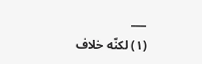___
(١) لکنّه خلاف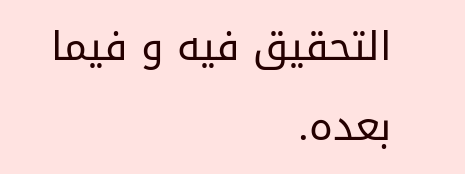التحقیق فیه و فیما بعده.